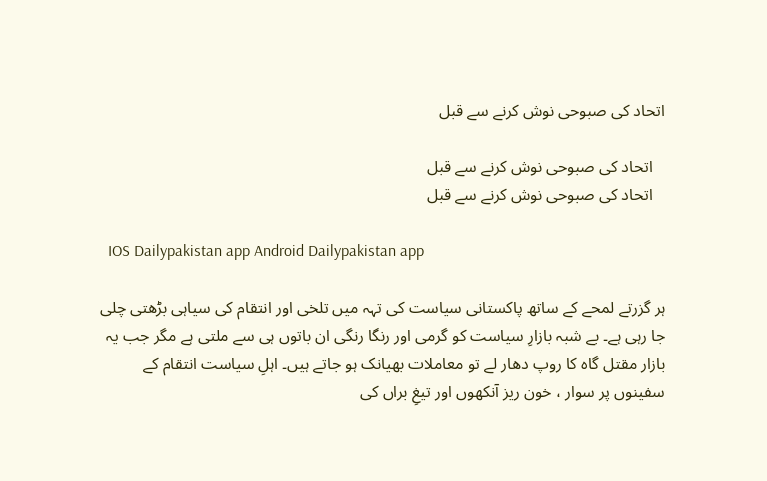اتحاد کی صبوحی نوش کرنے سے قبل

   اتحاد کی صبوحی نوش کرنے سے قبل
   اتحاد کی صبوحی نوش کرنے سے قبل

  IOS Dailypakistan app Android Dailypakistan app

ہر گزرتے لمحے کے ساتھ پاکستانی سیاست کی تہہ میں تلخی اور انتقام کی سیاہی بڑھتی چلی جا رہی ہے۔ بے شبہ بازارِ سیاست کو گرمی اور رنگا رنگی ان باتوں ہی سے ملتی ہے مگر جب یہ بازار مقتل گاہ کا روپ دھار لے تو معاملات بھیانک ہو جاتے ہیں۔ اہلِ سیاست انتقام کے سفینوں پر سوار ، خون ریز آنکھوں اور تیغِ براں کی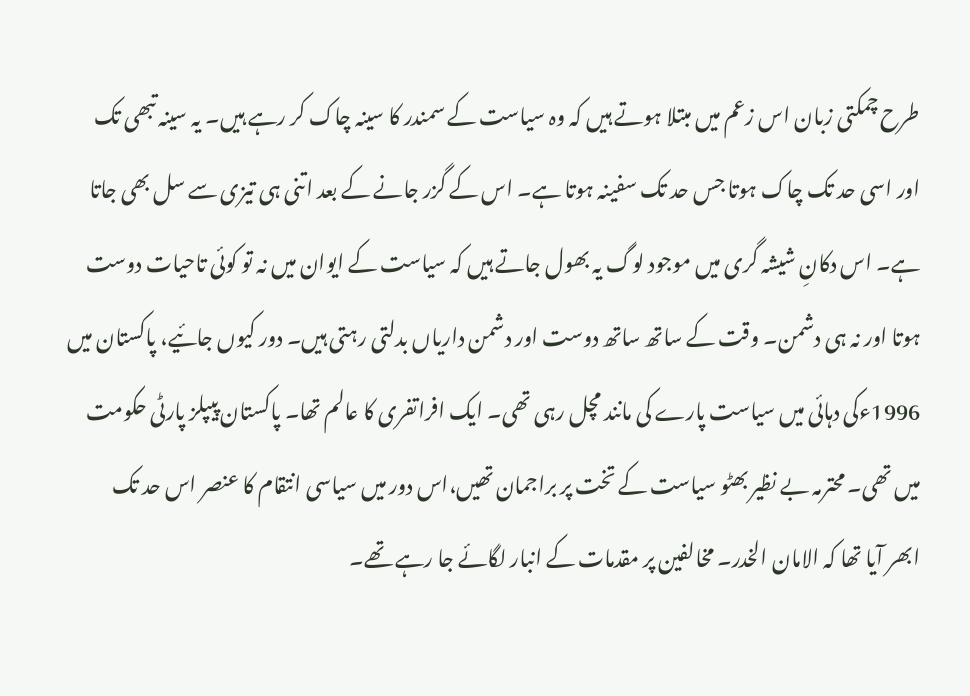طرح چمکتی زبان اس زعم میں مبتلا ہوتے ہیں کہ وہ سیاست کے سمندر کا سینہ چاک کر رہے ہیں۔ یہ سینہ تبھی تک اور اسی حد تک چاک ہوتا جس حد تک سفینہ ہوتا ہے۔ اس کے گزر جانے کے بعد اتنی ہی تیزی سے سل بھی جاتا ہے۔ اس دکانِ شیشہ گری میں موجود لوگ یہ بھول جاتے ہیں کہ سیاست کے ایوان میں نہ تو کوئی تاحیات دوست ہوتا اور نہ ہی دشمن۔ وقت کے ساتھ ساتھ دوست اور دشمن داریاں بدلتی رہتی ہیں۔ دور کیوں جائیے، پاکستان میں 1996ءکی دہائی میں سیاست پارے کی مانند مچل رہی تھی۔ ایک افراتفری کا عالم تھا۔ پاکستان پیپلز پارٹی حکومت میں تھی۔ محترمہ بے نظیر بھٹو سیاست کے تخت پر براجمان تھیں،اس دور میں سیاسی انتقام کا عنصر اس حد تک ابھر آیا تھا کہ الامان الخدر۔ مخالفین پر مقدمات کے انبار لگائے جا رہے تھے۔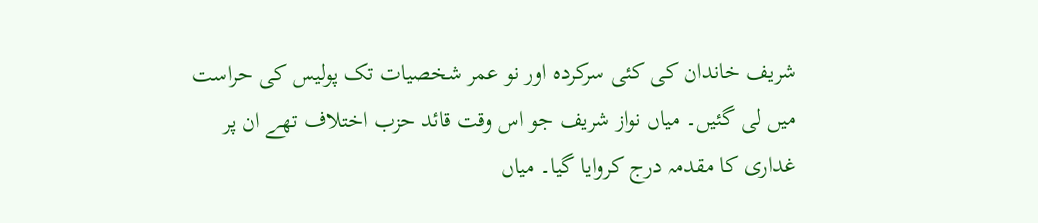شریف خاندان کی کئی سرکردہ اور نو عمر شخصیات تک پولیس کی حراست میں لی گئیں۔ میاں نواز شریف جو اس وقت قائد حزب اختلاف تھے ان پر غداری کا مقدمہ درج کروایا گیا۔ میاں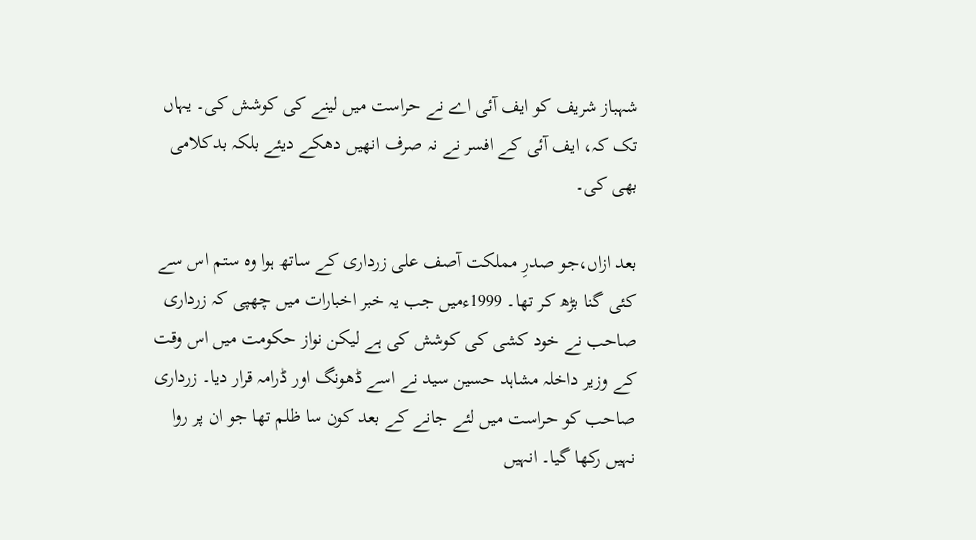شہباز شریف کو ایف آئی اے نے حراست میں لینے کی کوشش کی۔ یہاں تک کہ، ایف آئی کے افسر نے نہ صرف انھیں دھکے دیئے بلکہ بدکلامی بھی کی۔

بعد ازاں،جو صدرِ مملکت آصف علی زرداری کے ساتھ ہوا وہ ستم اس سے کئی گنا بڑھ کر تھا۔ 1999ءمیں جب یہ خبر اخبارات میں چھپی کہ زرداری صاحب نے خود کشی کی کوشش کی ہے لیکن نواز حکومت میں اس وقت کے وزیر داخلہ مشاہد حسین سید نے اسے ڈھونگ اور ڈرامہ قرار دیا۔ زرداری صاحب کو حراست میں لئے جانے کے بعد کون سا ظلم تھا جو ان پر روا نہیں رکھا گیا۔ انہیں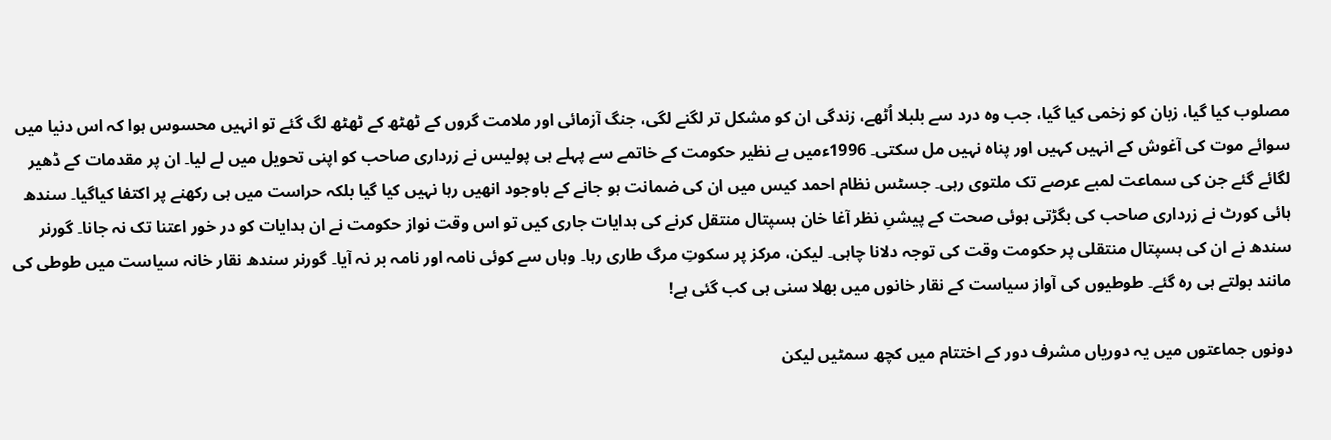مصلوب کیا گیا، زبان کو زخمی کیا گیا، جب وہ درد سے بلبلا اُٹھے، زندگی ان کو مشکل تر لگنے لگی، جنگ آزمائی اور ملامت گروں کے ٹھٹھ کے ٹھٹھ لگ گئے تو انہیں محسوس ہوا کہ اس دنیا میں سوائے موت کی آغوش کے انہیں کہیں اور پناہ نہیں مل سکتی۔ 1996ءمیں بے نظیر حکومت کے خاتمے سے پہلے ہی پولیس نے زرداری صاحب کو اپنی تحویل میں لے لیا۔ ان پر مقدمات کے ڈھیر لگائے گئے جن کی سماعت لمبے عرصے تک ملتوی رہی۔ جسٹس نظام احمد کیس میں ان کی ضمانت ہو جانے کے باوجود انھیں رہا نہیں کیا گیا بلکہ حراست میں ہی رکھنے پر اکتفا کیاگیا۔ سندھ ہائی کورٹ نے زرداری صاحب کی بگڑتی ہوئی صحت کے پیشںِ نظر آغا خان ہسپتال منتقل کرنے کی ہدایات جاری کیں تو اس وقت نواز حکومت نے ان ہدایات کو در خور اعتنا تک نہ جانا۔ گورنر سندھ نے ان کی ہسپتال منتقلی پر حکومت وقت کی توجہ دلانا چاہی۔ لیکن، مرکز پر سکوتِ مرگ طاری رہا۔ وہاں سے کوئی نامہ اور نامہ بر نہ آیا۔ گورنر سندھ نقار خانہ سیاست میں طوطی کی مانند بولتے ہی رہ گئے۔ طوطیوں کی آواز سیاست کے نقار خانوں میں بھلا سنی ہی کب گئی ہے!

دونوں جماعتوں میں یہ دوریاں مشرف دور کے اختتام میں کچھ سمٹیں لیکن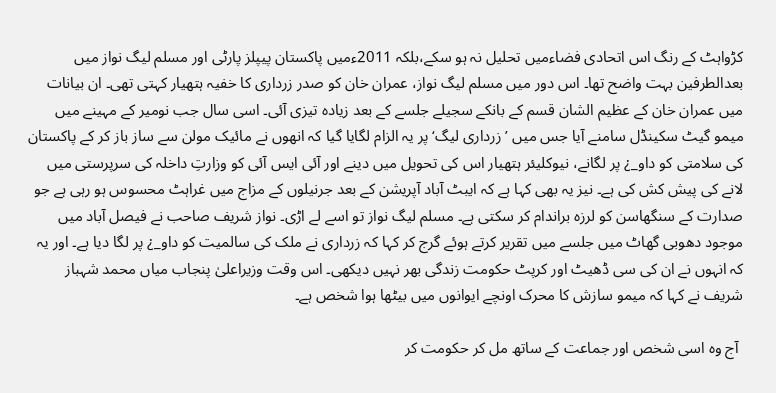کڑواہٹ کے رنگ اس اتحادی فضاءمیں تحلیل نہ ہو سکے،بلکہ 2011ءمیں پاکستان پیپلز پارٹی اور مسلم لیگ نواز میں بعدالطرفین بہت واضح تھا۔ اس دور میں مسلم لیگ نواز، عمران خان کو صدر زرداری کا خفیہ ہتھیار کہتی تھی۔ ان بیانات میں عمران خان کے عظیم الشان قسم کے بانکے سجیلے جلسے کے بعد زیادہ تیزی آئی۔ اسی سال جب نومیر کے مہینے میں میمو گیٹ سکینڈل سامنے آیا جس میں ’زرداری لیگ‘ پر یہ الزام لگایا گیا کہ انھوں نے مائیک مولن سے ساز باز کر کے پاکستان کی سلامتی کو داو_¿ پر لگانے، نیوکلیئر ہتھیار اس کی تحویل میں دینے اور آئی ایس آئی کو وزارتِ داخلہ کی سرپرستی میں لانے کی پیش کش کی ہے۔ نیز یہ بھی کہا ہے کہ ایبٹ آباد آپریشن کے بعد جرنیلوں کے مزاج میں غراہٹ محسوس ہو رہی ہے جو صدارت کے سنگھاسن کو لرزہ براندام کر سکتی ہے۔ مسلم لیگ نواز تو اسے لے اڑی۔ نواز شریف صاحب نے فیصل آباد میں موجود دھوبی گھاٹ میں جلسے میں تقریر کرتے ہوئے گرج کر کہا کہ زرداری نے ملک کی سالمیت کو داو_¿ پر لگا دیا ہے۔ اور یہ کہ انہوں نے ان کی سی ڈھیٹ اور کرپٹ حکومت زندگی بھر نہیں دیکھی۔ اس وقت وزیراعلیٰ پنجاب میاں محمد شہباز شریف نے کہا کہ میمو سازش کا محرک اونچے ایوانوں میں بیٹھا ہوا شخص ہے۔

 آج وہ اسی شخص اور جماعت کے ساتھ مل کر حکومت کر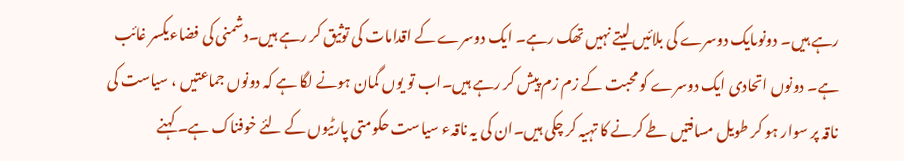رہے ہیں۔ دونوںایک دوسرے کی بلائیں لیتے نہیں تھک رہے۔ ایک دوسرے کے اقدامات کی توثیق کر رہے ہیں۔دشمنی کی فضاءیکسر غائب ہے۔ دونوں اتحادی ایک دوسرے کو محبت کے زم زم پیش کر رہے ہیں۔اب تو یوں گمان ہونے لگا ہے کہ دونوں جماعتیں ، سیاست کی ناقہ پر سوار ہو کر طویل مسافتیں طے کرنے کا تہیہ کر چکی ہیں۔ان کی یہ ناقہء سیاست حکومتی پارٹیوں کے لئے خوفناک ہے۔ کہنے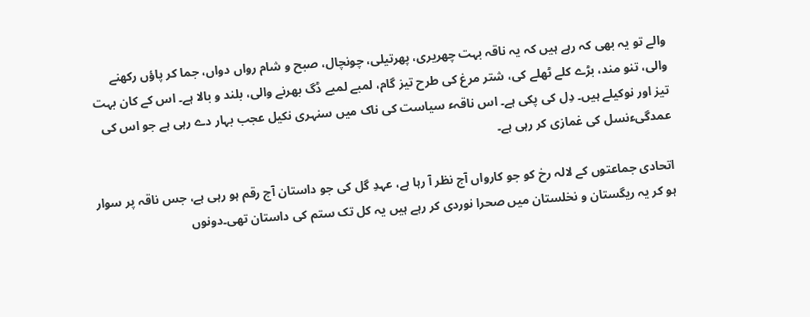والے تو یہ بھی کہ رہے ہیں کہ یہ ناقہ بہت چھریری، پھرتیلی، چونچال، صبح و شام رواں دواں، جما کر پاؤں رکھنے والی، تنو مند، بڑے کلے ٹھلے کی، شتر مرغ کی طرح تیز گام، لمبے لمبے ڈگ بھرنے والی، بلند و بالا ہے۔ اس کے کان بہت تیز اور نوکیلے ہیں۔ دِل کی پکی ہے۔ اس ناقہء سیاست کی ناک میں سنہری نکیل عجب بہار دے رہی ہے جو اس کی عمدگیءنسل کی غمازی کر رہی ہے۔

اتحادی جماعتوں کے لالہ رخ کو جو کارواں آج نظر آ رہا ہے، عہدِ گل کی جو داستان آج رقم ہو رہی ہے، جس ناقہ پر سوار ہو کر یہ ریگستان و نخلستان میں صحرا نوردی کر رہے ہیں یہ کل تک ستم کی داستان تھی۔دونوں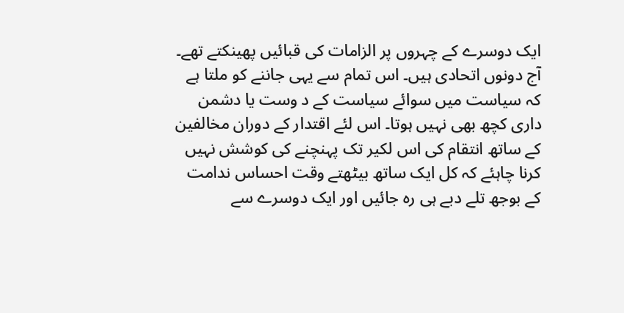ایک دوسرے کے چہروں پر الزامات کی قبائیں پھینکتے تھے۔ آج دونوں اتحادی ہیں۔ اس تمام سے یہی جاننے کو ملتا ہے کہ سیاست میں سوائے سیاست کے د وست یا دشمن داری کچھ بھی نہیں ہوتا۔ اس لئے اقتدار کے دوران مخالفین کے ساتھ انتقام کی اس لکیر تک پہنچنے کی کوشش نہیں کرنا چاہئے کہ کل ایک ساتھ بیٹھتے وقت احساس ندامت کے بوجھ تلے دبے ہی رہ جائیں اور ایک دوسرے سے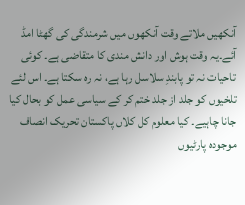آنکھیں ملاتے وقت آنکھوں میں شرمندگی کی گھٹا امڈ آئے۔یہ وقت ہوش اور دانش مندی کا متقاضی ہے۔ کوئی تاحیات نہ تو پابندِ سلاسل رہا ہے، نہ رہ سکتا ہے۔ اس لئے تلخیوں کو جلد از جلد ختم کر کے سیاسی عمل کو بحال کیا جانا چاہیے۔ کیا معلوم کل کلاں پاکستان تحریک انصاف موجودہ پارٹیوں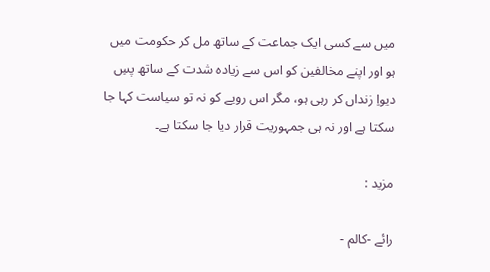میں سے کسی ایک جماعت کے ساتھ مل کر حکومت میں ہو اور اپنے مخالفین کو اس سے زیادہ شدت کے ساتھ پسِ دیواِ زنداں کر رہی ہو، مگر اس رویے کو نہ تو سیاست کہا جا سکتا ہے اور نہ ہی جمہوریت قرار دیا جا سکتا ہے۔

مزید :

رائے -کالم -